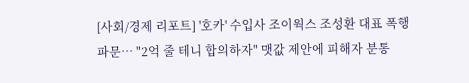[사회/경제 리포트] '호카' 수입사 조이웍스 조성환 대표 폭행 파문… "2억 줄 테니 합의하자" 맷값 제안에 피해자 분통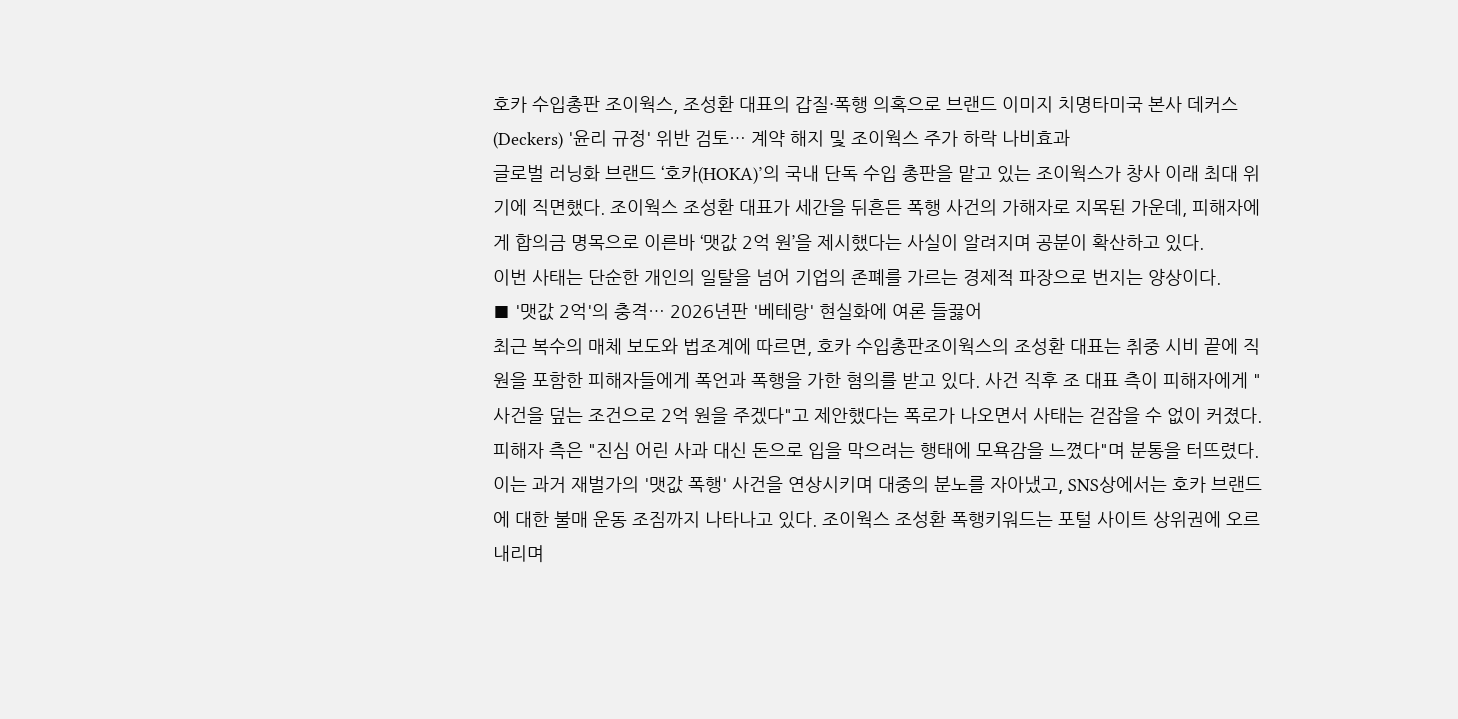호카 수입총판 조이웍스, 조성환 대표의 갑질·폭행 의혹으로 브랜드 이미지 치명타미국 본사 데커스(Deckers) '윤리 규정' 위반 검토… 계약 해지 및 조이웍스 주가 하락 나비효과
글로벌 러닝화 브랜드 ‘호카(HOKA)’의 국내 단독 수입 총판을 맡고 있는 조이웍스가 창사 이래 최대 위기에 직면했다. 조이웍스 조성환 대표가 세간을 뒤흔든 폭행 사건의 가해자로 지목된 가운데, 피해자에게 합의금 명목으로 이른바 ‘맷값 2억 원’을 제시했다는 사실이 알려지며 공분이 확산하고 있다.
이번 사태는 단순한 개인의 일탈을 넘어 기업의 존폐를 가르는 경제적 파장으로 번지는 양상이다.
■ '맷값 2억'의 충격… 2026년판 '베테랑' 현실화에 여론 들끓어
최근 복수의 매체 보도와 법조계에 따르면, 호카 수입총판조이웍스의 조성환 대표는 취중 시비 끝에 직원을 포함한 피해자들에게 폭언과 폭행을 가한 혐의를 받고 있다. 사건 직후 조 대표 측이 피해자에게 "사건을 덮는 조건으로 2억 원을 주겠다"고 제안했다는 폭로가 나오면서 사태는 걷잡을 수 없이 커졌다.
피해자 측은 "진심 어린 사과 대신 돈으로 입을 막으려는 행태에 모욕감을 느꼈다"며 분통을 터뜨렸다. 이는 과거 재벌가의 '맷값 폭행' 사건을 연상시키며 대중의 분노를 자아냈고, SNS상에서는 호카 브랜드에 대한 불매 운동 조짐까지 나타나고 있다. 조이웍스 조성환 폭행키워드는 포털 사이트 상위권에 오르내리며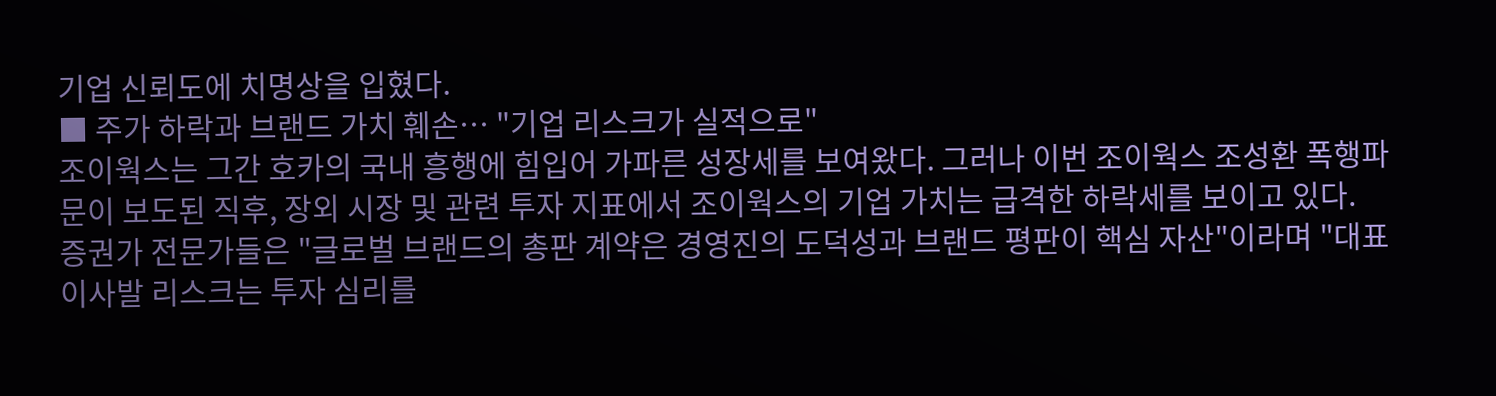기업 신뢰도에 치명상을 입혔다.
■ 주가 하락과 브랜드 가치 훼손… "기업 리스크가 실적으로"
조이웍스는 그간 호카의 국내 흥행에 힘입어 가파른 성장세를 보여왔다. 그러나 이번 조이웍스 조성환 폭행파문이 보도된 직후, 장외 시장 및 관련 투자 지표에서 조이웍스의 기업 가치는 급격한 하락세를 보이고 있다.
증권가 전문가들은 "글로벌 브랜드의 총판 계약은 경영진의 도덕성과 브랜드 평판이 핵심 자산"이라며 "대표이사발 리스크는 투자 심리를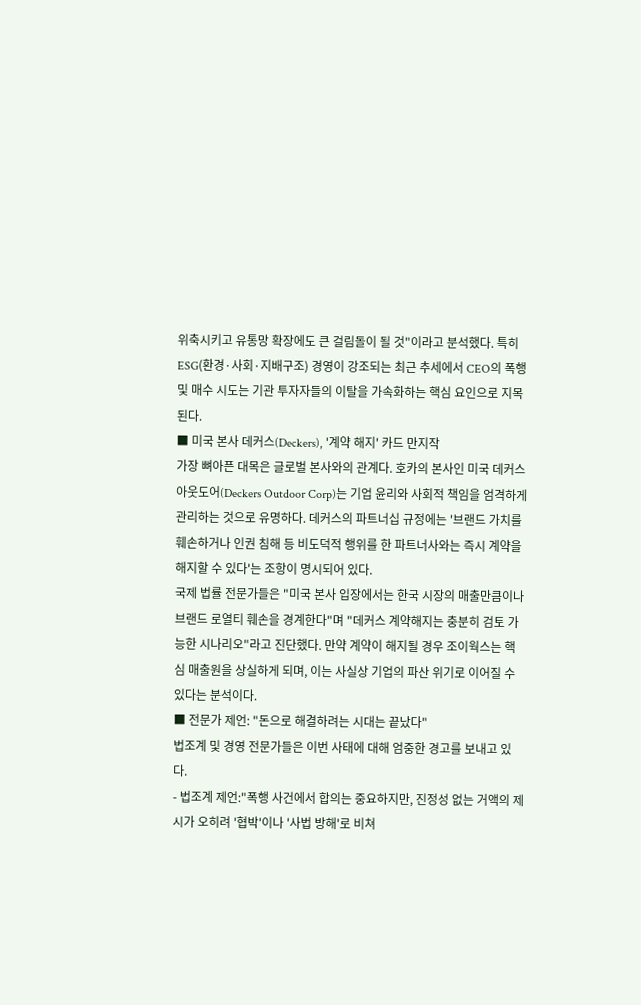위축시키고 유통망 확장에도 큰 걸림돌이 될 것"이라고 분석했다. 특히 ESG(환경·사회·지배구조) 경영이 강조되는 최근 추세에서 CEO의 폭행 및 매수 시도는 기관 투자자들의 이탈을 가속화하는 핵심 요인으로 지목된다.
■ 미국 본사 데커스(Deckers), '계약 해지' 카드 만지작
가장 뼈아픈 대목은 글로벌 본사와의 관계다. 호카의 본사인 미국 데커스 아웃도어(Deckers Outdoor Corp)는 기업 윤리와 사회적 책임을 엄격하게 관리하는 것으로 유명하다. 데커스의 파트너십 규정에는 '브랜드 가치를 훼손하거나 인권 침해 등 비도덕적 행위를 한 파트너사와는 즉시 계약을 해지할 수 있다'는 조항이 명시되어 있다.
국제 법률 전문가들은 "미국 본사 입장에서는 한국 시장의 매출만큼이나 브랜드 로열티 훼손을 경계한다"며 "데커스 계약해지는 충분히 검토 가능한 시나리오"라고 진단했다. 만약 계약이 해지될 경우 조이웍스는 핵심 매출원을 상실하게 되며, 이는 사실상 기업의 파산 위기로 이어질 수 있다는 분석이다.
■ 전문가 제언: "돈으로 해결하려는 시대는 끝났다"
법조계 및 경영 전문가들은 이번 사태에 대해 엄중한 경고를 보내고 있다.
- 법조계 제언:"폭행 사건에서 합의는 중요하지만, 진정성 없는 거액의 제시가 오히려 '협박'이나 '사법 방해'로 비쳐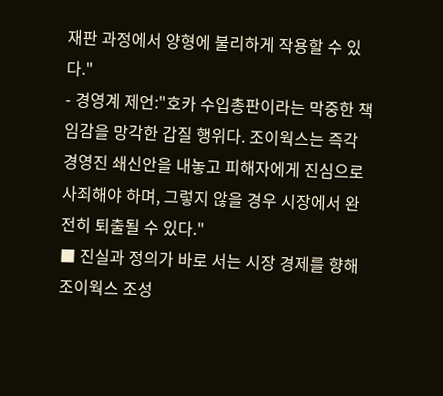재판 과정에서 양형에 불리하게 작용할 수 있다."
- 경영계 제언:"호카 수입총판이라는 막중한 책임감을 망각한 갑질 행위다. 조이웍스는 즉각 경영진 쇄신안을 내놓고 피해자에게 진심으로 사죄해야 하며, 그렇지 않을 경우 시장에서 완전히 퇴출될 수 있다."
■ 진실과 정의가 바로 서는 시장 경제를 향해
조이웍스 조성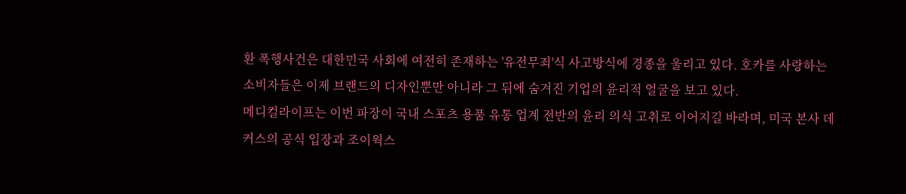환 폭행사건은 대한민국 사회에 여전히 존재하는 '유전무죄'식 사고방식에 경종을 울리고 있다. 호카를 사랑하는 소비자들은 이제 브랜드의 디자인뿐만 아니라 그 뒤에 숨겨진 기업의 윤리적 얼굴을 보고 있다.
메디컬라이프는 이번 파장이 국내 스포츠 용품 유통 업계 전반의 윤리 의식 고취로 이어지길 바라며, 미국 본사 데커스의 공식 입장과 조이웍스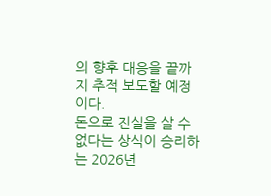의 향후 대응을 끝까지 추적 보도할 예정이다.
돈으로 진실을 살 수 없다는 상식이 승리하는 2026년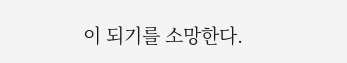이 되기를 소망한다.